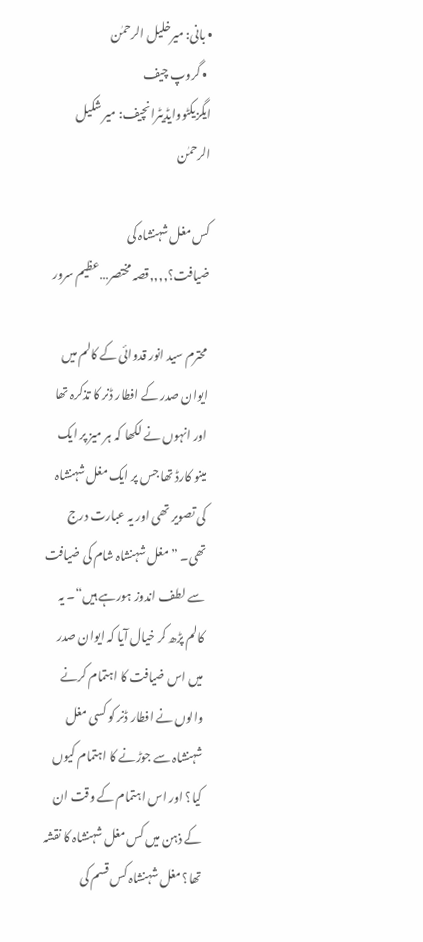• بانی: میرخلیل الرحمٰن
  • گروپ چیف ایگزیکٹووایڈیٹرانچیف: میر شکیل الرحمٰن

کس مغل شہنشاہ کی ضیافت؟,,,,قصہ مختصر…عظیم سرور

محترم سید انور قدوائی کے کالم میں ایوان صدر کے افطار ڈنر کا تذکرہ تھا اور انہوں نے لکھا کہ ہر میز پر ایک مینو کارڈ تھا جس پر ایک مغل شہنشاہ کی تصویر تھی اور یہ عبارت درج تھی۔ ”مغل شہنشاہ شام کی ضیافت سے لطف اندوز ہورہے ہیں“۔ یہ کالم پڑھ کر خیال آیا کہ ایوان صدر میں اس ضیافت کا اہتمام کرنے والوں نے افطار ڈنر کو کسی مغل شہنشاہ سے جوڑنے کا اہتمام کیوں کیا؟ اور اس اہتمام کے وقت ان کے ذہن میں کس مغل شہنشاہ کا نقشہ تھا؟ مغل شہنشاہ کس قسم کی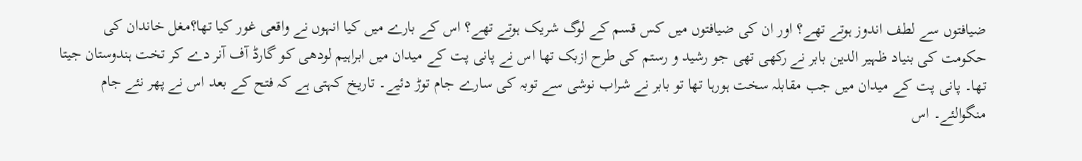ضیافتوں سے لطف اندوز ہوتے تھے؟ اور ان کی ضیافتوں میں کس قسم کے لوگ شریک ہوتے تھے؟ اس کے بارے میں کیا انہوں نے واقعی غور کیا تھا؟مغل خاندان کی حکومت کی بنیاد ظہیر الدین بابر نے رکھی تھی جو رشید و رستم کی طرح ازبک تھا اس نے پانی پت کے میدان میں ابراہیم لودھی کو گارڈ آف آنر دے کر تخت ہندوستان جیتا تھا۔ پانی پت کے میدان میں جب مقابلہ سخت ہورہا تھا تو بابر نے شراب نوشی سے توبہ کی سارے جام توڑ دئیے۔ تاریخ کہتی ہے کہ فتح کے بعد اس نے پھر نئے جام منگوالئے۔ اس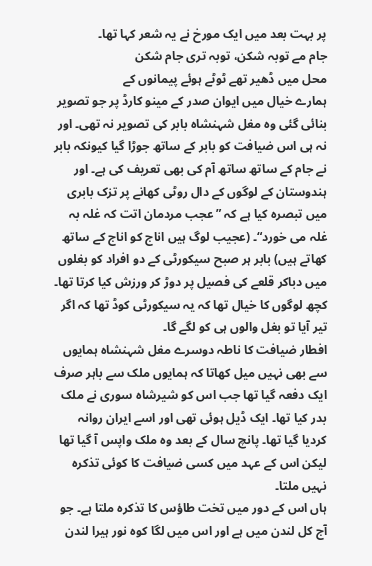پر بہت بعد میں ایک مورخ نے یہ شعر کہا تھا۔
جام مے توبہ شکن، توبہ تری جام شکن
محل میں ڈھیر تھے ٹوٹے ہوئے پیمانوں کے
ہمارے خیال میں ایوان صدر کے مینو کارڈ پر جو تصویر بنائی گئی وہ مغل شہنشاہ بابر کی تصویر نہ تھی۔ اور نہ ہی اس ضیافت کو بابر کے ساتھ جوڑا گیا کیونکہ بابر نے جام کے ساتھ ساتھ آم کی بھی تعریف کی ہے۔ اور ہندوستان کے لوگوں کے دال روٹی کھانے پر تزک بابری میں تبصرہ کیا ہے کہ ”عجب مردمان اتت کہ غلہ بہ غلہ می خورد“۔ (عجیب لوگ ہیں اناج کو اناج کے ساتھ کھاتے ہیں) بابر ہر صبح سیکورٹی کے دو افراد کو بغلوں میں دباکر قلعے کی فصیل پر دوڑ کر ورزش کیا کرتا تھا۔ کچھ لوگوں کا خیال تھا کہ یہ سیکورٹی کوڈ تھا کہ اگر تیر آیا تو بغل والوں ہی کو لگے گا۔
افطار ضیافت کا ناطہ دوسرے مغل شہنشاہ ہمایوں سے بھی نہیں میل کھاتا کہ ہمایوں ملک سے باہر صرف ایک دفعہ گیا تھا جب اس کو شیرشاہ سوری نے ملک بدر کیا تھا۔ ایک ڈیل ہوئی تھی اور اسے ایران روانہ کردیا گیا تھا۔ پانچ سال کے بعد وہ ملک واپس آ گیا تھا لیکن اس کے عہد میں کسی ضیافت کا کوئی تذکرہ نہیں ملتا۔
ہاں اس کے دور میں تخت طاؤس کا تذکرہ ملتا ہے۔ جو آج کل لندن میں ہے اور اس میں لگا کوہ نور ہیرا لندن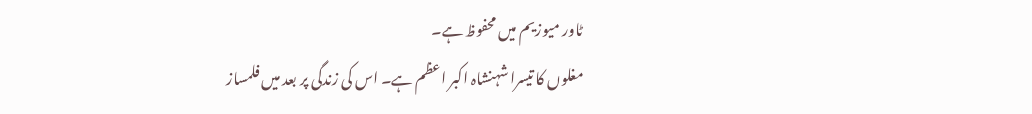ٹاور میوزیم میں محفوظ ہے۔
مغلوں کا تیسرا شہنشاہ اکبر اعظم ہے۔ اس کی زندگی پر بعد میں فلمساز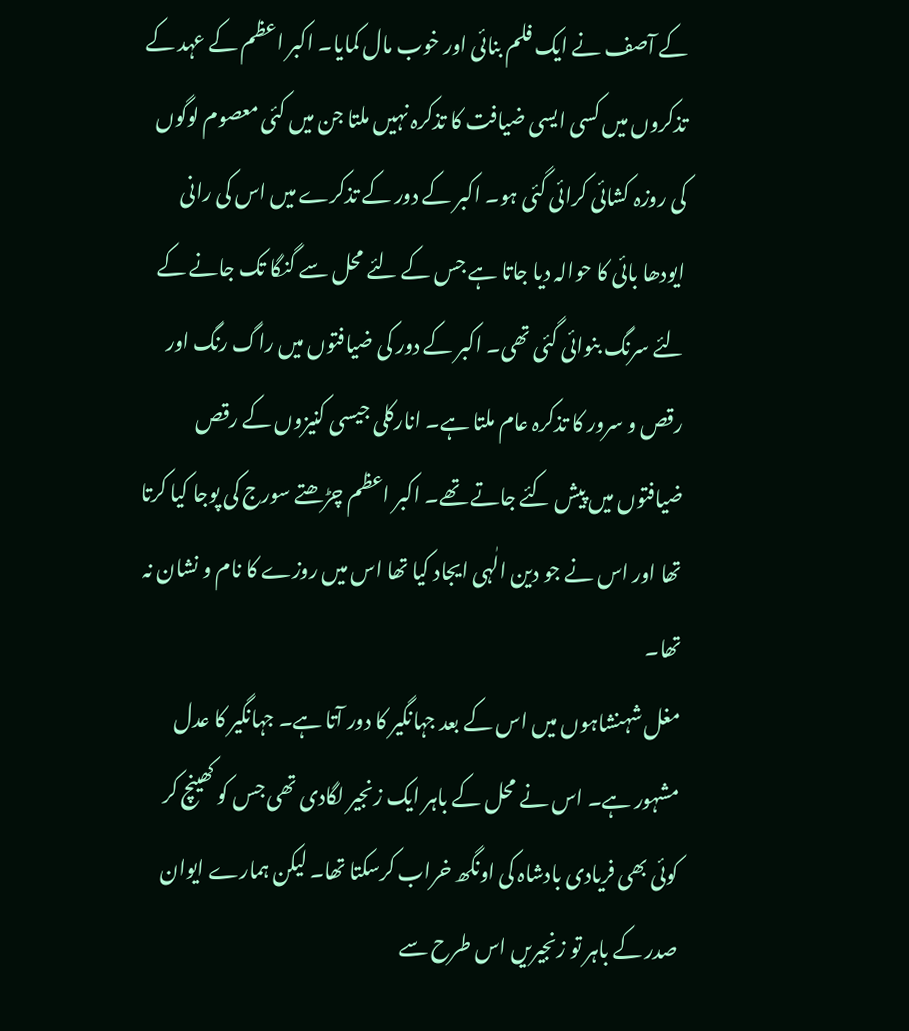کے آصف نے ایک فلم بنائی اور خوب مال کمایا۔ اکبر اعظم کے عہد کے تذکروں میں کسی ایسی ضیافت کا تذکرہ نہیں ملتا جن میں کئی معصوم لوگوں کی روزہ کشائی کرائی گئی ہو۔ اکبر کے دور کے تذکرے میں اس کی رانی ایودھا بائی کا حوالہ دیا جاتا ہے جس کے لئے محل سے گنگا تک جانے کے لئے سرنگ بنوائی گئی تھی۔ اکبر کے دور کی ضیافتوں میں راگ رنگ اور رقص و سرور کا تذکرہ عام ملتا ہے۔ انارکلی جیسی کنیزوں کے رقص ضیافتوں میں پیش کئے جاتے تھے۔ اکبر اعظم چڑھتے سورج کی پوجا کیا کرتا تھا اور اس نے جو دین الٰہی ایجاد کیا تھا اس میں روزے کا نام و نشان نہ تھا۔
مغل شہنشاہوں میں اس کے بعد جہانگیر کا دور آتا ہے۔ جہانگیر کا عدل مشہور ہے۔ اس نے محل کے باہر ایک زنجیر لگادی تھی جس کو کھینچ کر کوئی بھی فریادی بادشاہ کی اونگھ خراب کرسکتا تھا۔ لیکن ہمارے ایوان صدر کے باہر تو زنجیریں اس طرح سے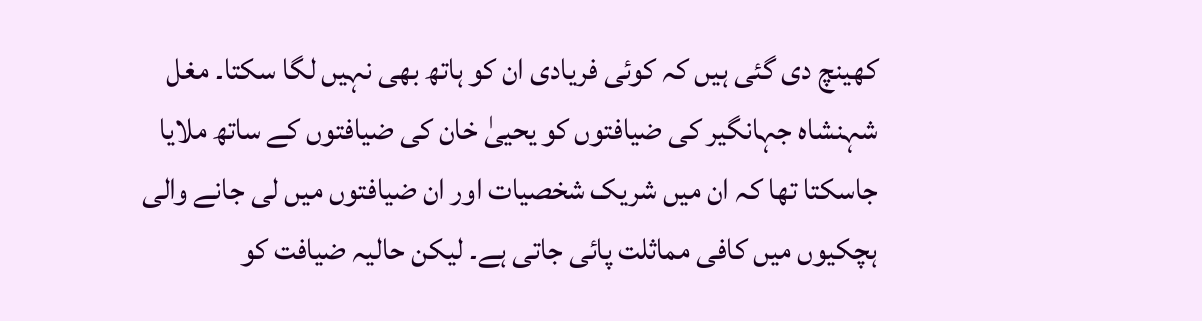کھینچ دی گئی ہیں کہ کوئی فریادی ان کو ہاتھ بھی نہیں لگا سکتا۔ مغل شہنشاہ جہانگیر کی ضیافتوں کو یحییٰ خان کی ضیافتوں کے ساتھ ملایا جاسکتا تھا کہ ان میں شریک شخصیات اور ان ضیافتوں میں لی جانے والی ہچکیوں میں کافی مماثلت پائی جاتی ہے۔ لیکن حالیہ ضیافت کو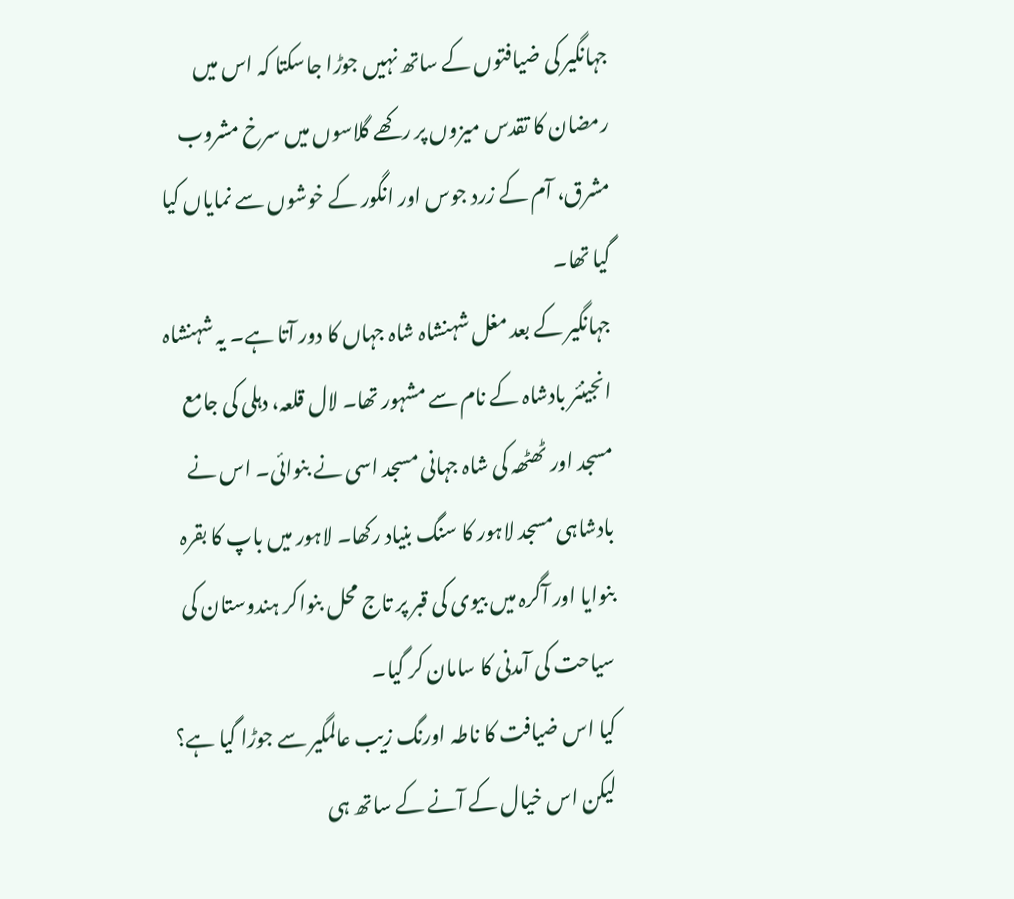جہانگیر کی ضیافتوں کے ساتھ نہیں جوڑا جاسکتا کہ اس میں رمضان کا تقدس میزوں پر رکھے گلاسوں میں سرخ مشروب مشرق، آم کے زرد جوس اور انگور کے خوشوں سے نمایاں کیا گیا تھا۔
جہانگیر کے بعد مغل شہنشاہ شاہ جہاں کا دور آتا ہے۔ یہ شہنشاہ انجینئر بادشاہ کے نام سے مشہور تھا۔ لال قلعہ، دہلی کی جامع مسجد اور ٹھٹھہ کی شاہ جہانی مسجد اسی نے بنوائی۔ اس نے بادشاہی مسجد لاہور کا سنگ بنیاد رکھا۔ لاہور میں باپ کا بقرہ بنوایا اور آگرہ میں بیوی کی قبر پر تاج محل بنواکر ہندوستان کی سیاحت کی آمدنی کا سامان کر گیا۔
کیا اس ضیافت کا ناطہ اورنگ زیب عالمگیر سے جوڑا گیا ہے؟ لیکن اس خیال کے آنے کے ساتھ ہی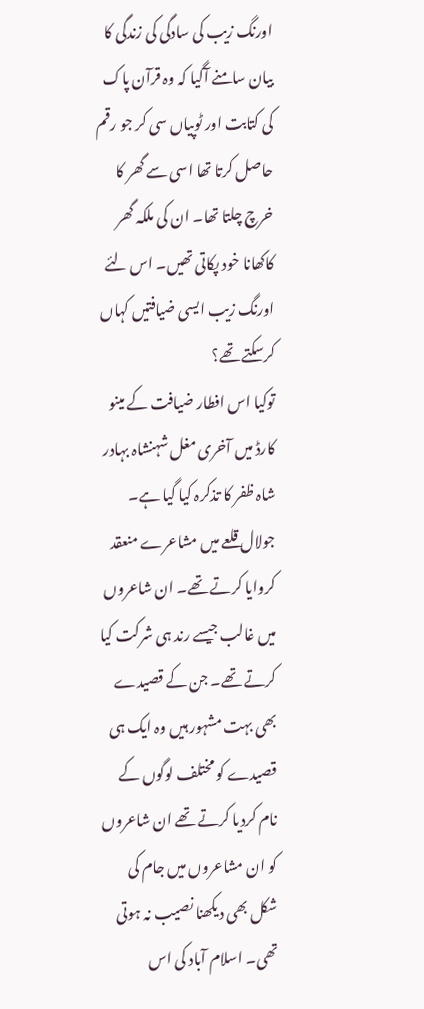اورنگ زیب کی سادگی کی زندگی کا بیان سامنے آگیا کہ وہ قرآن پاک کی کتابت اور ٹوپیاں سی کر جو رقم حاصل کرتا تھا اسی سے گھر کا خرچ چلتا تھا۔ ان کی ملکہ گھر کاکھانا خود پکاتی تھیں۔ اس لئے اورنگ زیب ایسی ضیافتیں کہاں کرسکتے تھے؟
توکیا اس افطار ضیافت کے مینو کارڈ میں آخری مغل شہنشاہ بہادر شاہ ظفر کا تذکرہ کیا گیا ہے۔ جولال قلعے میں مشاعرے منعقد کروایا کرتے تھے۔ ان شاعروں میں غالب جیسے رند ہی شرکت کیا کرتے تھے۔ جن کے قصیدے بھی بہت مشہور ہیں وہ ایک ہی قصیدے کو مختلف لوگوں کے نام کردیا کرتے تھے ان شاعروں کو ان مشاعروں میں جام کی شکل بھی دیکھنا نصیب نہ ہوتی تھی۔ اسلام آباد کی اس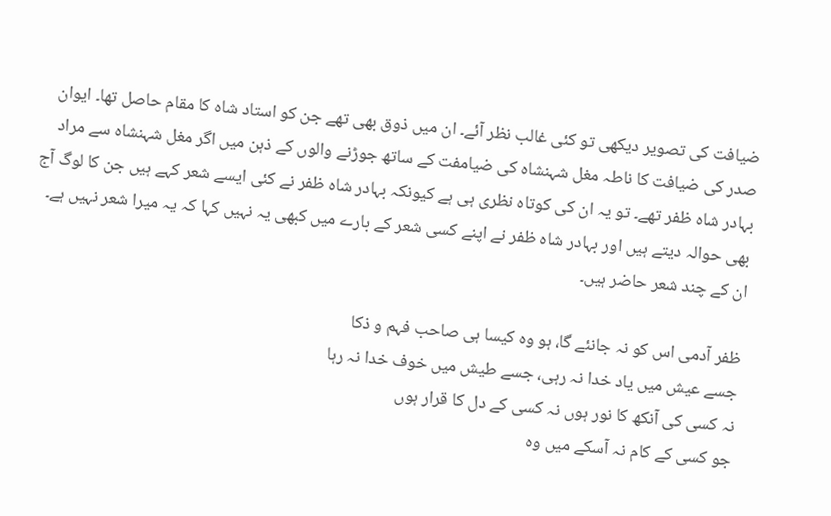ضیافت کی تصویر دیکھی تو کئی غالب نظر آئے۔ ان میں ذوق بھی تھے جن کو استاد شاہ کا مقام حاصل تھا۔ ایوان صدر کی ضیافت کا ناطہ مغل شہنشاہ کی ضیامفت کے ساتھ جوڑنے والوں کے ذہن میں اگر مغل شہنشاہ سے مراد بہادر شاہ ظفر تھے۔ تو یہ ان کی کوتاہ نظری ہی ہے کیونکہ بہادر شاہ ظفر نے کئی ایسے شعر کہے ہیں جن کا لوگ آج بھی حوالہ دیتے ہیں اور بہادر شاہ ظفر نے اپنے کسی شعر کے بارے میں کبھی یہ نہیں کہا کہ یہ میرا شعر نہیں ہے۔ ان کے چند شعر حاضر ہیں۔

ظفر آدمی اس کو نہ جانئے گا، ہو وہ کیسا ہی صاحب فہم و ذکا
جسے عیش میں یاد خدا نہ رہی، جسے طیش میں خوف خدا نہ رہا
نہ کسی کی آنکھ کا نور ہوں نہ کسی کے دل کا قرار ہوں
جو کسی کے کام نہ آسکے میں وہ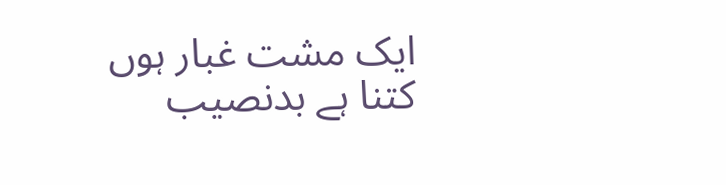ایک مشت غبار ہوں
کتنا ہے بدنصیب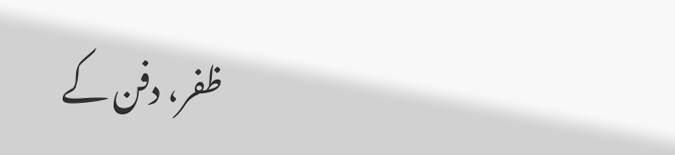ظفر، دفن کے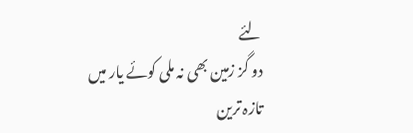لئے
دو گز زمین بھی نہ ملی کوئے یار میں
تازہ ترین